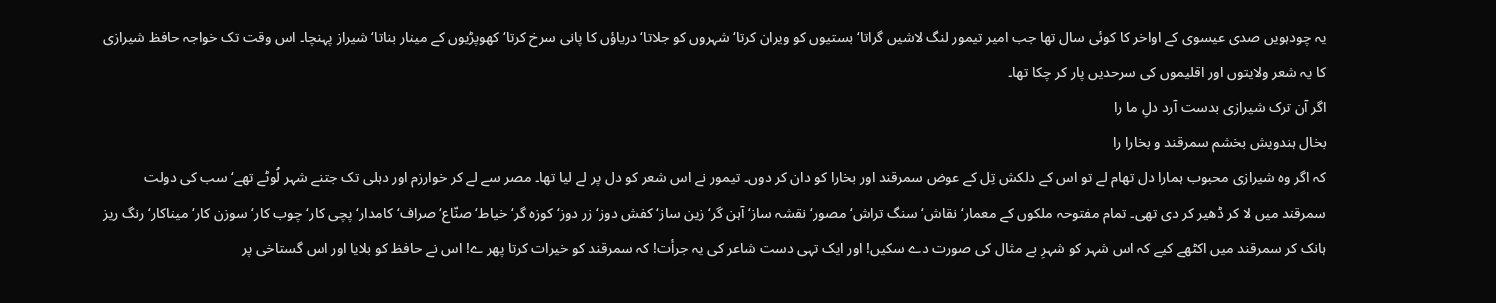یہ چودہویں صدی عیسوی کے اواخر کا کوئی سال تھا جب امیر تیمور لنگ لاشیں گراتا‘ بستیوں کو ویران کرتا‘ شہروں کو جلاتا‘ دریاؤں کا پانی سرخ کرتا‘ کھوپڑیوں کے مینار بناتا‘ شیراز پہنچا۔ اس وقت تک خواجہ حافظ شیرازی کا یہ شعر ولایتوں اور اقلیموں کی سرحدیں پار کر چکا تھا۔
اگر آن ترک شیرازی بدست آرد دلِ ما را
بخال ہندویش بخشم سمرقند و بخارا را
کہ اگر وہ شیرازی محبوب ہمارا دل تھام لے تو اس کے دلکش تِل کے عوض سمرقند اور بخارا کو دان کر دوں۔ تیمور نے اس شعر کو دل پر لے لیا تھا۔ مصر سے لے کر خوارزم اور دہلی تک جتنے شہر لُوٹے تھے‘ سب کی دولت سمرقند میں لا کر ڈھیر کر دی تھی۔ تمام مفتوحہ ملکوں کے معمار‘ نقاش‘ سنگ تراش‘ مصور‘ نقشہ ساز‘ آہن گر‘ زین ساز‘ کفش دوز‘ زر دوز‘ کوزہ گر‘ خیاط‘ صنّاع‘ صراف‘ کامدار‘ پچی کار‘ چوب کار‘ سوزن کار‘ میناکار‘ رنگ ریز ہانک کر سمرقند میں اکٹھے کیے کہ اس شہر کو شہرِ بے مثال کی صورت دے سکیں! اور ایک تہی دست شاعر کی یہ جرأت! کہ سمرقند کو خیرات کرتا پھر ے! اس نے حافظ کو بلایا اور اس گستاخی پر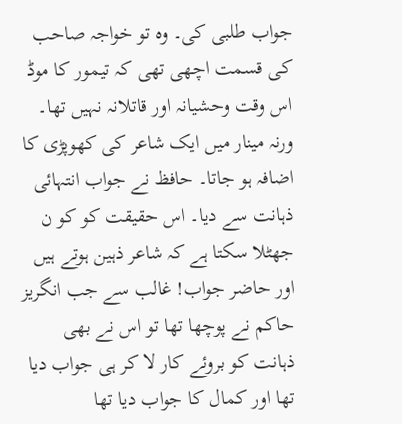جواب طلبی کی۔ وہ تو خواجہ صاحب کی قسمت اچھی تھی کہ تیمور کا موڈ اس وقت وحشیانہ اور قاتلانہ نہیں تھا۔ ورنہ مینار میں ایک شاعر کی کھوپڑی کا اضافہ ہو جاتا۔ حافظ نے جواب انتہائی ذہانت سے دیا۔ اس حقیقت کو کو ن جھٹلا سکتا ہے کہ شاعر ذہین ہوتے ہیں اور حاضر جواب! غالب سے جب انگریز حاکم نے پوچھا تھا تو اس نے بھی ذہانت کو بروئے کار لا کر ہی جواب دیا تھا اور کمال کا جواب دیا تھا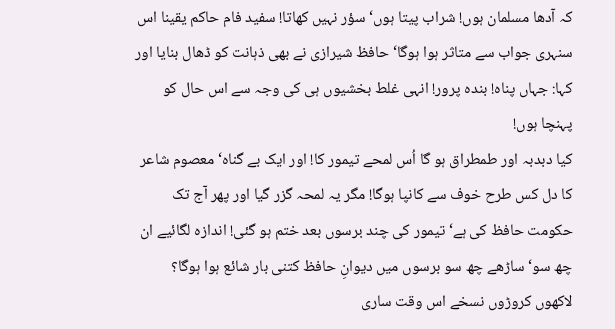کہ آدھا مسلمان ہوں! شراب پیتا ہوں‘ سؤر نہیں کھاتا! سفید فام حاکم یقینا اس سنہری جواب سے متاثر ہوا ہوگا‘ حافظ شیرازی نے بھی ذہانت کو ڈھال بنایا اور کہا: جہاں پناہ! بندہ پرور! انہی غلط بخشیوں ہی کی وجہ سے اس حال کو پہنچا ہوں!
کیا دبدبہ اور طمطراق ہو گا اُس لمحے تیمور کا! اور ایک بے گناہ‘ معصوم شاعر کا دل کس طرح خوف سے کانپا ہوگا! مگر یہ لمحہ گزر گیا اور پھر آج تک حکومت حافظ کی ہے‘ تیمور کی چند برسوں بعد ختم ہو گئی! اندازہ لگائیے ان چھ سو‘ ساڑھے چھ سو برسوں میں دیوانِ حافظ کتنی بار شائع ہوا ہوگا؟ لاکھوں کروڑوں نسخے اس وقت ساری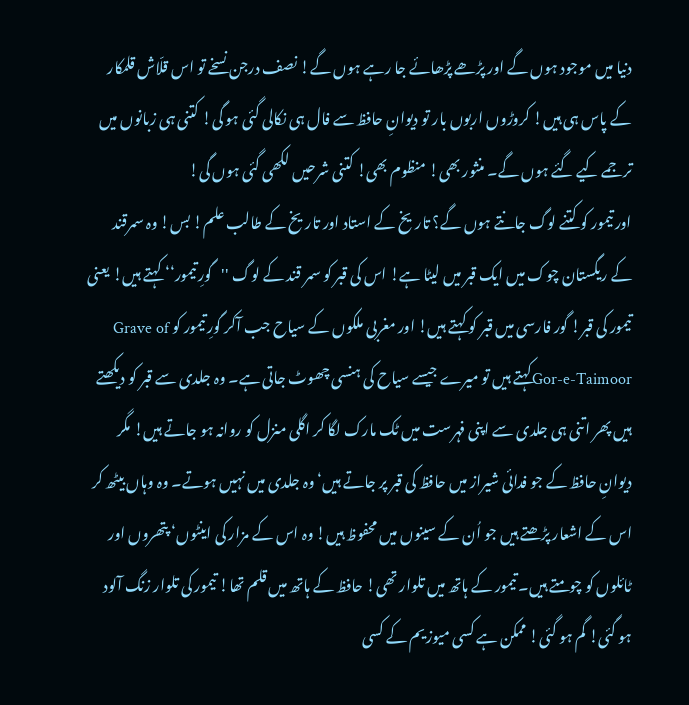دنیا میں موجود ہوں گے اور پڑھے پڑھائے جا رہے ہوں گے! نصف درجن نسخے تو اس قلّاش قلمکار کے پاس ہی ہیں! کروڑوں اربوں بار تو دیوانِ حافظ سے فال ہی نکالی گئی ہو گی! کتنی ہی زبانوں میں ترجمے کیے گئے ہوں گے۔ منثور بھی! منظوم بھی! کتنی شرحیں لکھی گئی ہوں گی!
اور تیمور کو کتنے لوگ جانتے ہوں گے؟ تاریخ کے استاد اور تاریخ کے طالب علم! بس! وہ سمرقند کے ریگستان چوک میں ایک قبر میں لیٹا ہے! اس کی قبر کو سمر قند کے لوگ ''گورِ تیمور‘‘ کہتے ہیں! یعنی تیمور کی قبر! گور فارسی میں قبر کو کہتے ہیں! اور مغربی ملکوں کے سیاح جب آکر گورِ تیمور کو Grave of Gor-e-Taimoorکہتے ہیں تو میرے جیسے سیاح کی ہنسی چھوٹ جاتی ہے۔ وہ جلدی سے قبر کو دیکھتے ہیں پھر اتنی ہی جلدی سے اپنی فہرست میں ٹک مارک لگا کر اگلی منزل کو روانہ ہو جاتے ہیں! مگر دیوانِ حافظ کے جو فدائی شیراز میں حافظ کی قبر پر جاتے ہیں‘ وہ جلدی میں نہیں ہوتے۔ وہ وہاں بیٹھ کر اس کے اشعار پڑھتے ہیں جو اُن کے سینوں میں محفوظ ہیں! وہ اس کے مزار کی اینٹوں‘ پتھروں اور ٹائلوں کو چومتے ہیں۔ تیمور کے ہاتھ میں تلوار تھی! حافظ کے ہاتھ میں قلم تھا! تیمور کی تلوار زنگ آلود ہو گئی! گم ہو گئی! ممکن ہے کسی میوزیم کے کسی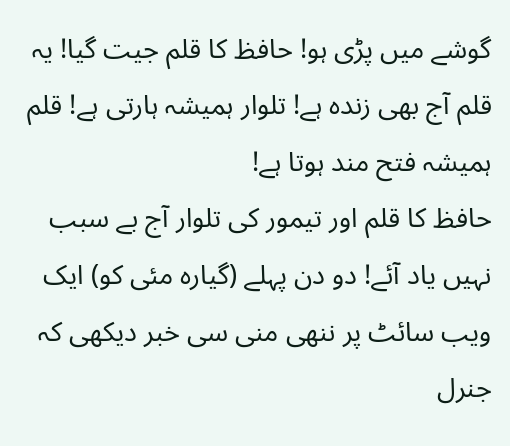گوشے میں پڑی ہو! حافظ کا قلم جیت گیا! یہ قلم آج بھی زندہ ہے! تلوار ہمیشہ ہارتی ہے! قلم ہمیشہ فتح مند ہوتا ہے!
حافظ کا قلم اور تیمور کی تلوار آج بے سبب نہیں یاد آئے! دو دن پہلے (گیارہ مئی کو) ایک ویب سائٹ پر ننھی منی سی خبر دیکھی کہ جنرل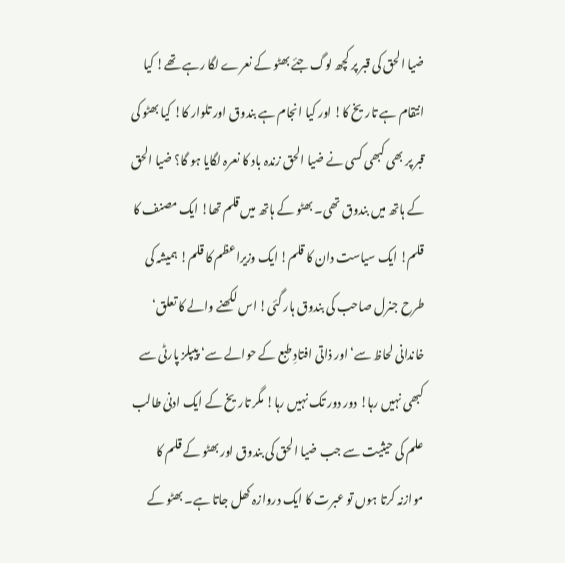ضیا الحق کی قبر پر کچھ لوگ جئے بھٹو کے نعرے لگا رہے تھے! کیا انتقام ہے تاریخ کا! اور کیا انجام ہے بندوق اور تلوار کا! کیا بھٹو کی قبر پر بھی کبھی کسی نے ضیا الحق زندہ باد کا نعرہ لگایا ہو گا؟ ضیا الحق کے ہاتھ میں بندوق تھی۔ بھٹو کے ہاتھ میں قلم تھا! ایک مصنف کا قلم! ایک سیاست دان کا قلم! ایک وزیراعظم کا قلم! ہمیشہ کی طرح جنرل صاحب کی بندوق ہار گئی! اس لکھنے والے کا تعلق‘ خاندانی لحاظ سے‘ اور ذاتی افتادِ طبع کے حوالے سے‘ پیپلز پارٹی سے کبھی نہیں رہا! دور دور تک نہیں رہا! مگر تاریخ کے ایک ادنیٰ طالب علم کی حیثیت سے جب ضیا الحق کی بندوق اور بھٹو کے قلم کا موازنہ کرتا ہوں تو عبرت کا ایک دروازہ کھل جاتا ہے۔ بھٹو کے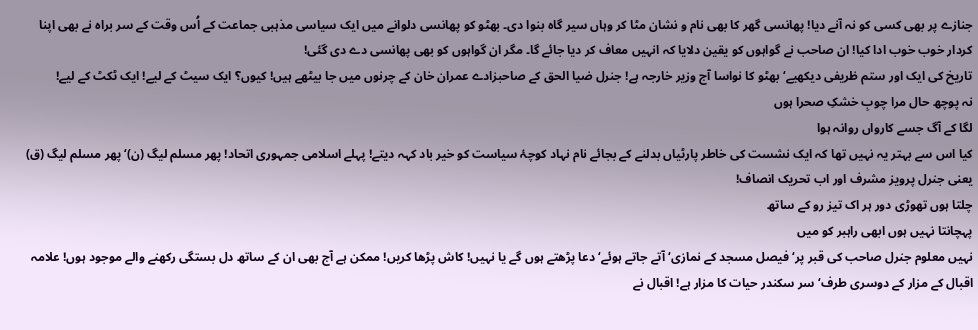جنازے پر بھی کسی کو نہ آنے دیا! پھانسی گھر کا بھی نام و نشان مٹا کر وہاں سیر گاہ بنوا دی۔ بھٹو کو پھانسی دلوانے میں ایک سیاسی مذہبی جماعت کے اُس وقت کے سر براہ نے بھی اپنا کردار خوب خوب ادا کیا! ان صاحب نے گواہوں کو یقین دلایا کہ انہیں معاف کر دیا جائے گا۔ مگر ان گواہوں کو بھی پھانسی دے دی گئی!
تاریخ کی ایک اور ستم ظریفی دیکھیے‘ بھٹو کا نواسا آج وزیر خارجہ ہے! جنرل ضیا الحق کے صاحبزادے عمران خان کے چرنوں میں جا بیٹھے ہیں! کیوں؟ ایک سیٹ کے لیے! ایک ٹکٹ کے لیے!
نہ پوچھ حال مرا چوبِ خشکِ صحرا ہوں
لگا کے آگ جسے کارواں روانہ ہوا
کیا اس سے بہتر یہ نہیں تھا کہ ایک نشست کی خاطر پارٹیاں بدلنے کے بجائے نام نہاد کوچۂ سیاست کو خیر باد کہہ دیتے! پہلے اسلامی جمہوری اتحاد! پھر مسلم لیگ (ن)‘ پھر مسلم لیگ (ق) یعنی جنرل پرویز مشرف اور اب تحریک انصاف!
چلتا ہوں تھوڑی دور ہر اک تیز رو کے ساتھ
پہچانتا نہیں ہوں ابھی راہبر کو میں
نہیں معلوم جنرل صاحب کی قبر پر‘ فیصل مسجد کے نمازی‘ آتے جاتے ہوئے‘ دعا پڑھتے ہوں گے یا نہیں! کاش پڑھا کریں! ممکن ہے آج بھی ان کے ساتھ دل بستگی رکھنے والے موجود ہوں! علامہ اقبال کے مزار کے دوسری طرف‘ سر سکندر حیات کا مزار ہے! اقبال نے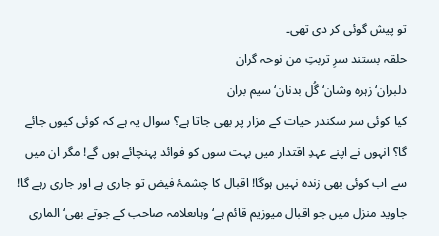تو پیش گوئی کر دی تھی۔
حلقہ بستند سرِ تربتِ من نوحہ گران
دلبران‘ زہرہ وشان‘ گُل بدنان‘ سیم بران
کیا کوئی سر سکندر حیات کے مزار پر بھی جاتا ہے؟ سوال یہ ہے کہ کوئی کیوں جائے گا؟ انہوں نے اپنے عہدِ اقتدار میں بہت سوں کو فوائد پہنچائے ہوں گے! مگر ان میں سے اب کوئی بھی زندہ نہیں ہوگا! اقبال کا چشمۂ فیض تو جاری ہے اور جاری رہے گا! جاوید منزل میں جو اقبال میوزیم قائم ہے‘ وہاںعلامہ صاحب کے جوتے بھی‘ الماری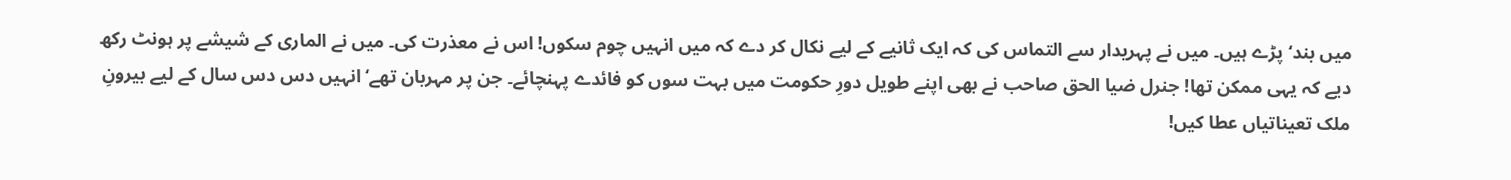میں بند‘ پڑے ہیں۔ میں نے پہریدار سے التماس کی کہ ایک ثانیے کے لیے نکال کر دے کہ میں انہیں چوم سکوں! اس نے معذرت کی۔ میں نے الماری کے شیشے پر ہونٹ رکھ دیے کہ یہی ممکن تھا! جنرل ضیا الحق صاحب نے بھی اپنے طویل دورِ حکومت میں بہت سوں کو فائدے پہنچائے۔ جن پر مہربان تھے‘ انہیں دس دس سال کے لیے بیرونِ ملک تعیناتیاں عطا کیں!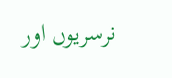نرسریوں اور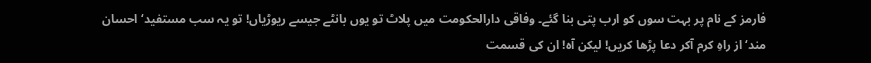فارمز کے نام پر بہت سوں کو ارب پتی بنا گئے۔ وفاقی دارالحکومت میں پلاٹ تو یوں بانٹے جیسے ریوڑیاں! تو یہ سب مستفید‘ احسان مند‘ از راہِ کرم آکر دعا پڑھا کریں! لیکن آہ! ان کی قسمت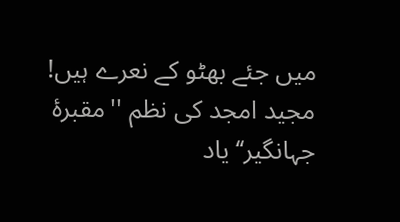میں جئے بھٹو کے نعرے ہیں! مجید امجد کی نظم ''مقبرۂ جہانگیر‘‘ یاد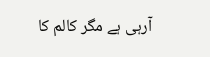آرہی ہے مگر کالم کا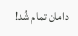دامان تمام شُد!